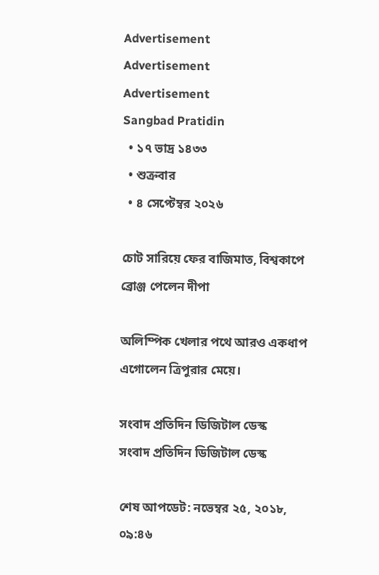Advertisement
Advertisement
Advertisement
Sangbad Pratidin
  • ১৭ ভাদ্র ১৪৩৩
  • শুক্রবার
  • ৪ সেপ্টেম্বর ২০২৬

চোট সারিয়ে ফের বাজিমাত, বিশ্বকাপে ব্রোঞ্জ পেলেন দীপা

অলিম্পিক খেলার পথে আরও একধাপ এগোলেন ত্রিপুরার মেয়ে।

সংবাদ প্রতিদিন ডিজিটাল ডেস্ক
সংবাদ প্রতিদিন ডিজিটাল ডেস্ক

শেষ আপডেট: নভেম্বর ২৫, ২০১৮, ০৯:৪৬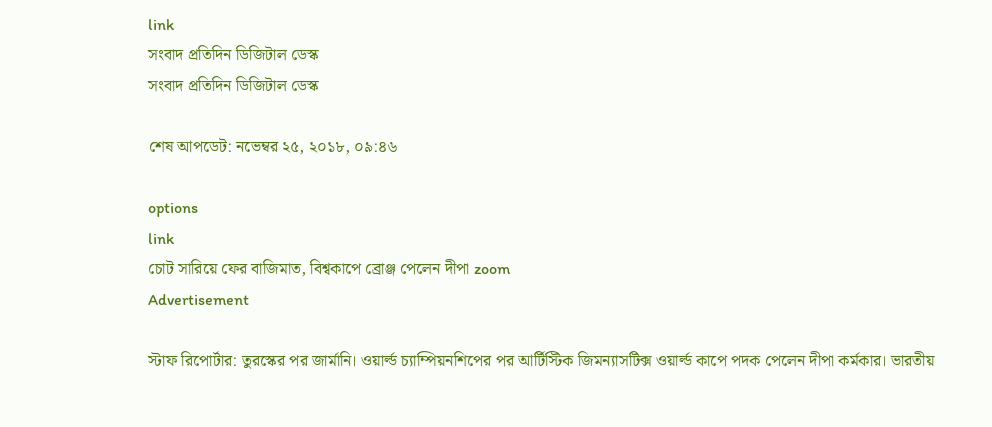link
সংবাদ প্রতিদিন ডিজিটাল ডেস্ক
সংবাদ প্রতিদিন ডিজিটাল ডেস্ক

শেষ আপডেট: নভেম্বর ২৫, ২০১৮, ০৯:৪৬

options
link
চোট সারিয়ে ফের বাজিমাত, বিশ্বকাপে ব্রোঞ্জ পেলেন দীপা zoom
Advertisement

স্টাফ রিপোর্টার: তুরস্কের পর জার্মানি। ওয়ার্ল্ড চ্যাম্পিয়নশিপের পর আর্টিস্টিক জিমন্যাসটিক্স ওয়ার্ল্ড কাপে পদক পেলেন দীপা কর্মকার। ভারতীয়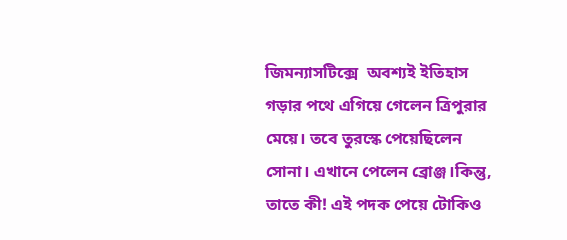জিমন্যাসটিক্সে  অবশ্যই ইতিহাস গড়ার পথে এগিয়ে গেলেন ত্রিপুরার মেয়ে। তবে তুরস্কে পেয়েছিলেন সোনা। এখানে পেলেন ব্রোঞ্জ।কিন্তু, তাতে কী! এই পদক পেয়ে টোকিও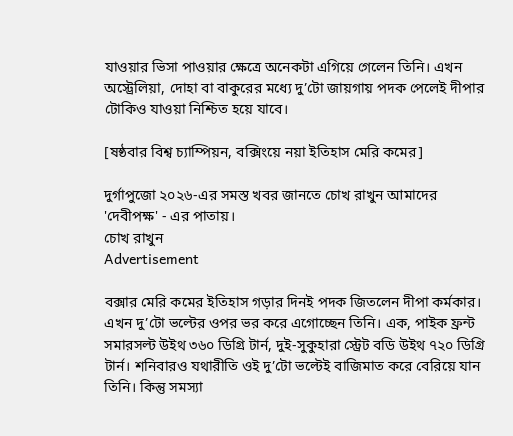যাওয়ার ভিসা পাওয়ার ক্ষেত্রে অনেকটা এগিয়ে গেলেন তিনি। এখন অস্ট্রেলিয়া, দোহা বা বাকুরের মধ্যে দু’টো জায়গায় পদক পেলেই দীপার টোকিও যাওয়া নিশ্চিত হয়ে যাবে।

[ষষ্ঠবার বিশ্ব চ্যাম্পিয়ন, বক্সিংয়ে নয়া ইতিহাস মেরি কমের]

দুর্গাপুজো ২০২৬-এর সমস্ত খবর জানতে চোখ রাখুন আমাদের 'দেবীপক্ষ' - এর পাতায়।
চোখ রাখুন
Advertisement

বক্সার মেরি কমের ইতিহাস গড়ার দিনই পদক জিতলেন দীপা কর্মকার। এখন দু’টো ভল্টের ওপর ভর করে এগোচ্ছেন তিনি। এক, পাইক ফ্রন্ট সমারসল্ট উইথ ৩৬০ ডিগ্রি টার্ন, দুই-সুকুহারা স্ট্রেট বডি উইথ ৭২০ ডিগ্রি টার্ন। শনিবারও যথারীতি ওই দু’টো ভল্টেই বাজিমাত করে বেরিয়ে যান তিনি। কিন্তু সমস্যা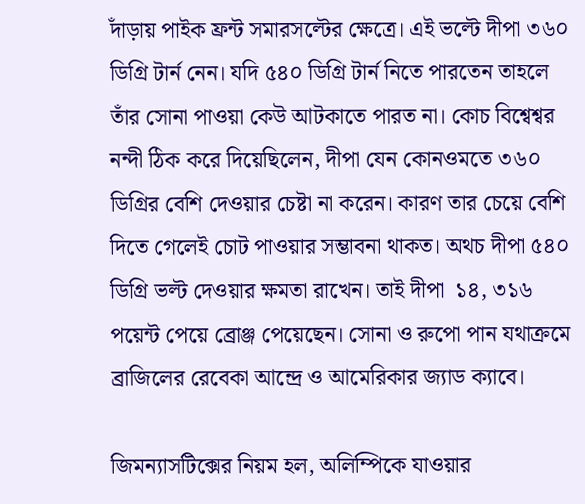দাঁড়ায় পাইক ফ্রন্ট সমারসল্টের ক্ষেত্রে। এই ভল্টে দীপা ৩৬০ ডিগ্রি টার্ন নেন। যদি ৫৪০ ডিগ্রি টার্ন নিতে পারতেন তাহলে তাঁর সোনা পাওয়া কেউ আটকাতে পারত না। কোচ বিশ্বেশ্বর নন্দী ঠিক করে দিয়েছিলেন, দীপা যেন কোনওমতে ৩৬০ ডিগ্রির বেশি দেওয়ার চেষ্টা না করেন। কারণ তার চেয়ে বেশি দিতে গেলেই চোট পাওয়ার সম্ভাবনা থাকত। অথচ দীপা ৫৪০ ডিগ্রি ভল্ট দেওয়ার ক্ষমতা রাখেন। তাই দীপা  ১৪, ৩১৬ পয়েন্ট পেয়ে ব্রোঞ্জ পেয়েছেন। সোনা ও রুপো পান যথাক্রমে ব্রাজিলের রেবেকা আন্দ্রে ও আমেরিকার জ্যাড ক্যাবে।

জিমন্যাসটিক্সের নিয়ম হল, অলিম্পিকে যাওয়ার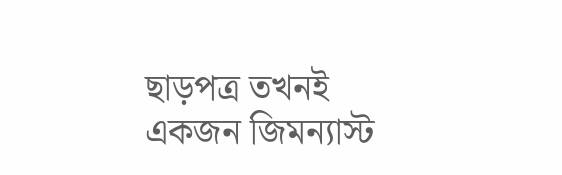ছাড়পত্র তখনই একজন জিমন্যাস্ট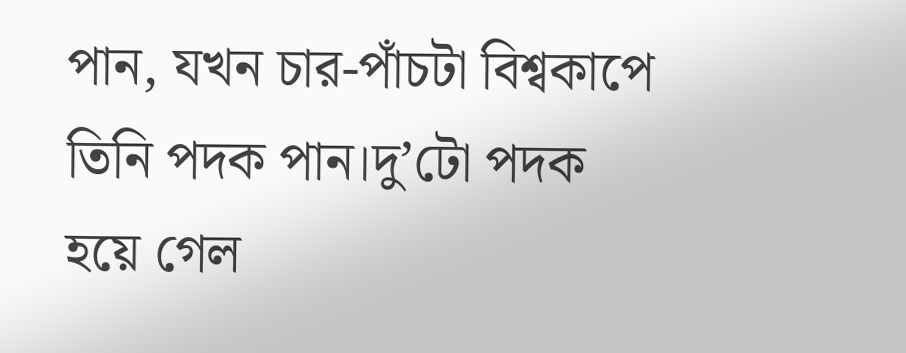পান, যখন চার-পাঁচটা বিশ্বকাপে তিনি পদক পান।দু’টো পদক হয়ে গেল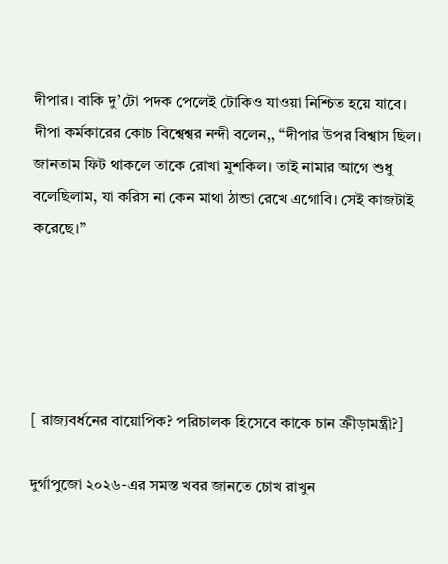দীপার। বাকি দু’টো পদক পেলেই টোকিও যাওয়া নিশ্চিত হয়ে যাবে। দীপা কর্মকারের কোচ বিশ্বেশ্বর নন্দী বলেন,, “দীপার উপর বিশ্বাস ছিল। জানতাম ফিট থাকলে তাকে রোখা মুশকিল। তাই নামার আগে শুধু বলেছিলাম, যা করিস না কেন মাথা ঠান্ডা রেখে এগোবি। সেই কাজটাই করেছে।”





[ রাজ্যবর্ধনের বায়োপিক? পরিচালক হিসেবে কাকে চান ক্রীড়ামন্ত্রী?]

দুর্গাপুজো ২০২৬-এর সমস্ত খবর জানতে চোখ রাখুন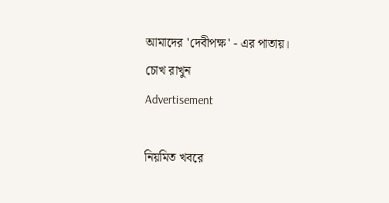আমাদের 'দেবীপক্ষ' - এর পাতায়।
চোখ রাখুন
Advertisement

নিয়মিত খবরে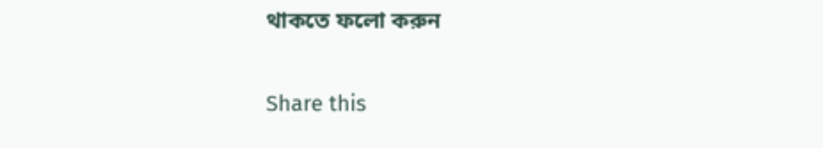থাকতে ফলো করুন

Share this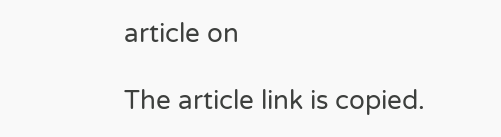article on

The article link is copied.